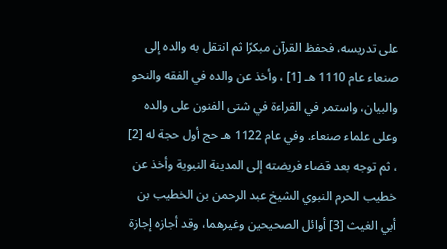على تدريسه، فحفظ القرآن مبكرًا ثم انتقل به والده إلى صنعاء عام 1110 هـ [1] ، وأخذ عن والده في الفقه والنحو والبيان، واستمر في القراءة في شتى الفنون على والده وعلى علماء صنعاء. وفي عام 1122 هـ حج أول حجة له [2] ، ثم توجه بعد قضاء فريضته إلى المدينة النبوية وأخذ عن خطيب الحرم النبوي الشيخ عبد الرحمن بن الخطيب بن أبي الغيث [3] أوائل الصحيحين وغيرهما، وقد أجازه إجازة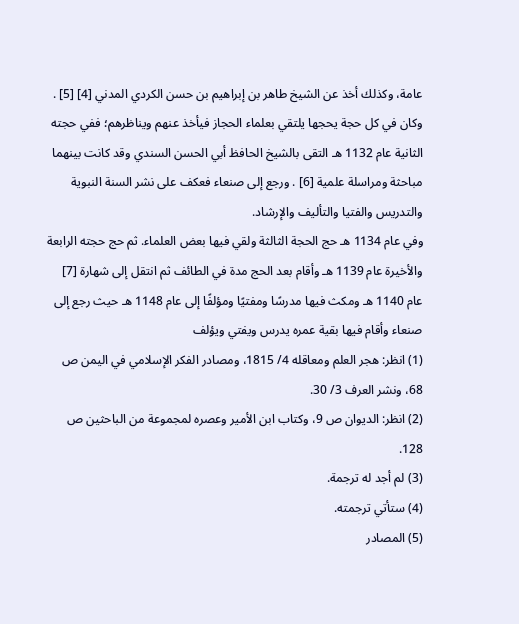عامة، وكذلك أخذ عن الشيخ طاهر بن إبراهيم بن حسن الكردي المدني [4] [5] .
وكان في كل حجة يحجها يلتقي بعلماء الحجاز فيأخذ عنهم ويناظرهم؛ ففي حجته الثانية عام 1132 هـ التقى بالشيخ الحافظ أبي الحسن السندي وقد كانت بينهما مباحثة ومراسلة علمية [6] . ورجع إلى صنعاء فعكف على نشر السنة النبوية والتدريس والفتيا والتأليف والإرشاد.
وفي عام 1134 هـ حج الحجة الثالثة ولقي فيها بعض العلماء. ثم حج حجته الرابعة والأخيرة عام 1139 هـ وأقام بعد الحج مدة في الطائف ثم انتقل إلى شهارة [7] عام 1140 هـ ومكث فيها مدرسًا ومفتيًا ومؤلفًا إلى عام 1148 هـ حيث رجع إلى صنعاء وأقام فيها بقية عمره يدرس ويفتي ويؤلف
(1) انظر: هجر العلم ومعاقله 4/ 1815، ومصادر الفكر الإسلامي في اليمن ص 68، ونشر العرف 3/ 30.
(2) انظر: الديوان ص 9، وكتاب ابن الأمير وعصره لمجموعة من الباحثين ص 128.
(3) لم أجد له ترجمة.
(4) ستأتي ترجمته.
(5) المصادر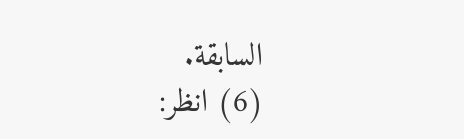السابقة.
(6) انظر: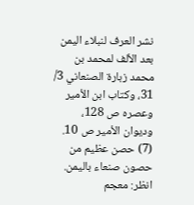نشر العرف لنبلاء اليمن بعد الألف لمحمد بن محمد زبارة الصنعاني 3/ 31، وكتاب ابن الأمير وعصره ص 128، وديوان الأمير ص 10.
(7) حصن عظيم من حصون صنعاء باليمن. انظر: معجم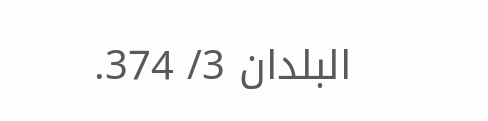البلدان 3/ 374.